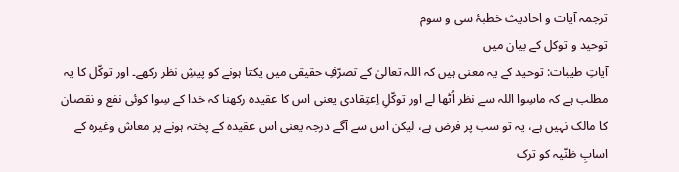ترجمہ آیات و احادیث خطبۂ سی و سوم
توحيد و توکل کے بیان میں
آیاتِ طیبات: توحید کے یہ معنی ہیں کہ اللہ تعالیٰ کے تصرّفِ حقیقی میں یکتا ہونے کو پیشِ نظر رکھے۔ اور توکّل کا یہ مطلب ہے کہ ماسِوا اللہ سے نظر اُٹھا لے اور توکّلِ اِعتِقادی یعنی اس کا عقیدہ رکھنا کہ خدا کے سِوا کوئی نفع و نقصان کا مالک نہیں ہے، یہ تو سب پر فرض ہے، لیکن اس سے آگے درجہ یعنی اس عقیدہ کے پختہ ہونے پر معاش وغیرہ کے اسابِ ظنّیہ کو ترک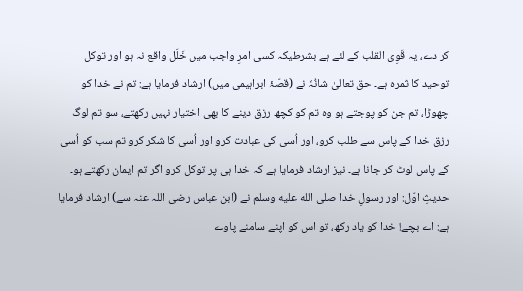کر دے، یہ قَوِی القلب کے لئے ہے بشرطیکہ کسی امرِ واجب میں خَلَل واقع نہ ہو اور توکل توحید کا ثمرہ ہے۔ حق تعالیٰ شانُہٗ نے (قصّۂ ابراہیمی میں) ارشاد فرمایا ہے: تم نے خدا کو چھوڑا، تم جن کو پوجتے ہو وہ تم کو کچھ رزق دینے کا بھی اختیار نہیں رکھتے، سو تم لوگ رزق خدا کے پاس سے طلب کرو، اور اُسی کی عبادت کرو اور اُسی کا شکر کرو تم سب کو اُسی کے پاس لوٹ کر جانا ہے۔ نیز ارشاد فرمایا ہے کہ خدا ہی پر توکل کرو اگر تم ایمان رکھتے ہو۔
حدیثِ اوّل: اور رسولِ خدا صلى الله عليه وسلم نے (ابن عباس رضی اللہ عنہ سے) ارشاد فرمایا ہے: اے بچے! خدا کو یاد رکھ، تو اس کو اپنے سامنے پاوے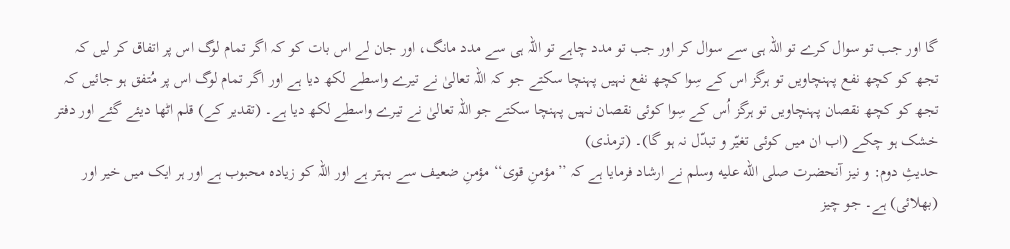گا اور جب تو سوال کرے تو اللہ ہی سے سوال کر اور جب تو مدد چاہے تو اللہ ہی سے مدد مانگ، اور جان لے اس بات کو کہ اگر تمام لوگ اس پر اتفاق کر لیں کہ تجھ کو کچھ نفع پہنچاویں تو ہرگز اس کے سِوا کچھ نفع نہیں پہنچا سکتے جو کہ اللہ تعالیٰ نے تیرے واسطے لکھ دیا ہے اور اگر تمام لوگ اس پر مُتفق ہو جائیں کہ تجھ کو کچھ نقصان پہنچاویں تو ہرگز اُس کے سِوا کوئی نقصان نہیں پہنچا سکتے جو اللہ تعالیٰ نے تیرے واسطے لکھ دیا ہے۔ (تقدیر کے) قلم اٹھا دیئے گئے اور دفتر خشک ہو چکے (اب ان میں کوئی تغیّر و تبدّل نہ ہو گا)۔ (ترمذی)
حدیثِ دوم: و نیز آنحضرت صلى الله عليه وسلم نے ارشاد فرمایا ہے کہ ’’مؤمنِ قوی‘‘ مؤمنِ ضعیف سے بہتر ہے اور اللہ کو زیادہ محبوب ہے اور ہر ایک میں خیر اور (بھلائی) ہے۔ جو چیز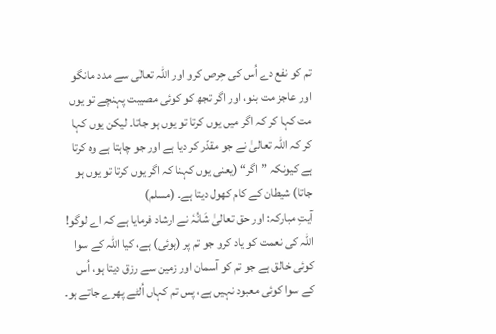تم کو نفع دے اُس کی حِرص کرو اور اللہ تعالٰی سے مدد مانگو اور عاجز مت بنو، اور اگر تجھ کو کوئی مصیبت پہنچے تو یوں مت کہا کر کہ اگر میں یوں کرتا تو یوں ہو جاتا۔ لیکن یوں کہا کر کہ اللہ تعالیٰ نے جو مقدّر کر دیا ہے اور جو چاہتا ہے وہ کرتا ہے کیونکہ ”اگر“ (یعنی یوں کہنا کہ اگر یوں کرتا تو یوں ہو جاتا) شیطان کے کام کھول دیتا ہے۔ (مسلم)
آیتِ مبارکہ: اور حق تعالیٰ شَانُہٗ نے ارشاد فرمایا ہے کہ اے لوگو! اللہ کی نعمت کو یاد کرو جو تم پر (ہوئی) ہے، کیا اللہ کے سوا کوئی خالق ہے جو تم کو آسمان اور زمین سے رزق دیتا ہو، اُس کے سوا کوئی معبود نہیں ہے، پس تم کہاں اُلٹے پھرے جاتے ہو۔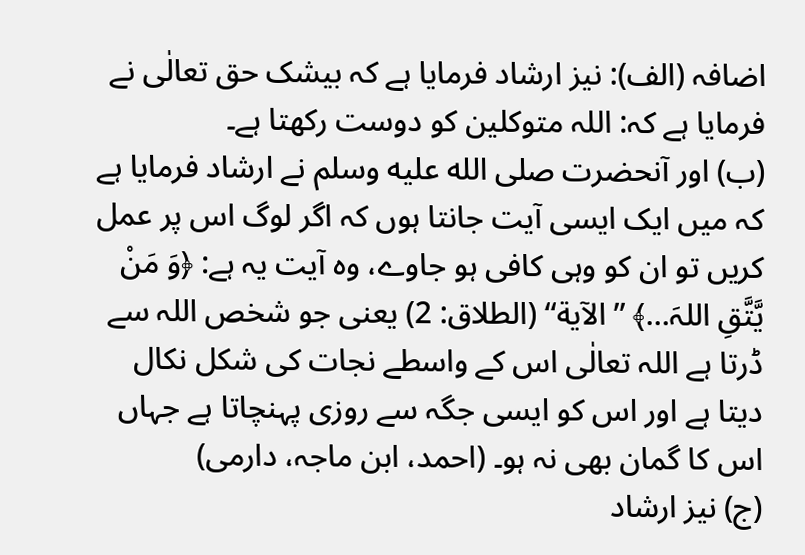اضافہ (الف): نیز ارشاد فرمایا ہے کہ بیشک حق تعالٰی نے فرمایا ہے کہ: اللہ متوکلین کو دوست رکھتا ہے۔
(ب) اور آنحضرت صلى الله عليه وسلم نے ارشاد فرمایا ہے کہ میں ایک ایسی آیت جانتا ہوں کہ اگر لوگ اس پر عمل کریں تو ان کو وہی کافی ہو جاوے، وہ آیت یہ ہے: ﴿وَ مَنْ یَّتَّقِ اللہَ…﴾ ’’الآية‘‘ (الطلاق: 2) یعنی جو شخص اللہ سے ڈرتا ہے اللہ تعالٰی اس کے واسطے نجات کی شکل نکال دیتا ہے اور اس کو ایسی جگہ سے روزی پہنچاتا ہے جہاں اس کا گمان بھی نہ ہو۔ (احمد، ابن ماجہ، دارمی)
(ج) نیز ارشاد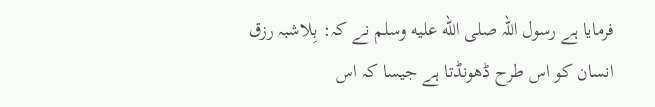فرمایا ہے رسول اللہ صلى الله عليه وسلم نے کہ: بِلاشبہ رزق انسان کو اس طرح ڈھونڈتا ہے جیسا کہ اس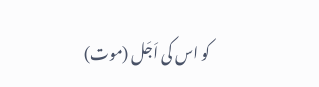کو اس کی اَجَل (موت)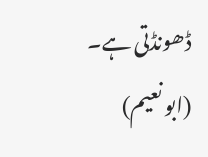ڈھونڈتی ہے۔ (ابو نعیم)